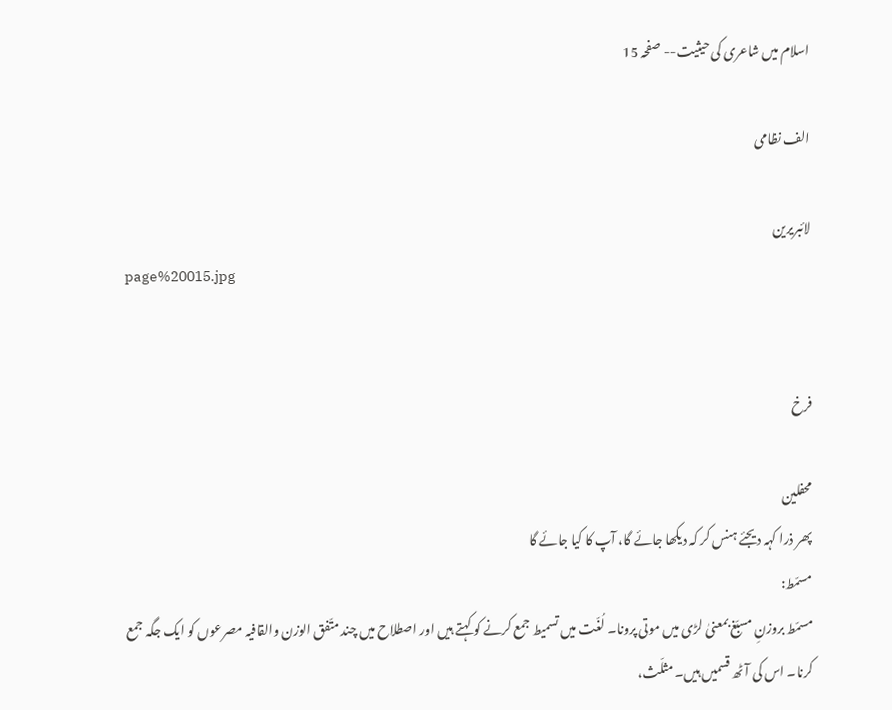اسلام میں شاعری کی حیثیت-- صفحہ 15

الف نظامی

لائبریرین
page%20015.jpg


فرخ

محفلین
پھر ذرا کہہ دیجئے ہنس کر کہ دیکھا جائے گا، آپ کا کیا جائے گا
مسمّط:
مسمّط بروزنِ مسبّغ بمعنیٰ لڑی میں موتی پرونا۔ لُغّت میں تسمیط جمع کرنے کو کہتے ہیں اور اصطلاح میں چند متّفق الوزن والقافیہ مصرعوں کو ایک جگہ جمع کرنا۔ اس کی آٹھ قسمیں ہیں۔ مثلّث،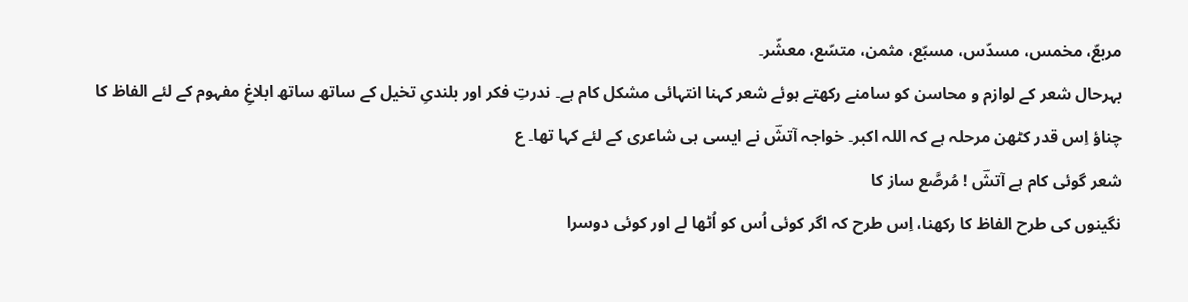مربعّ، مخمس، مسدّس، مسبّع، مثمن، متسّع، معشّر۔
بہرحال شعر کے لوازم و محاسن کو سامنے رکھتے ہوئے شعر کہنا انتہائی مشکل کام ہے۔ ندرتِ فکر اور بلندیِ تخیل کے ساتھ ساتھ ابلاغِ مفہوم کے لئے الفاظ کا چناؤ اِس قدر کٹھن مرحلہ ہے کہ اللہ اکبر۔ خواجہ آتشؔ نے ایسی ہی شاعری کے لئے کہا تھا۔ ع
شعر گوئی کام ہے آتشؔ ! مُرصَّع ساز کا
نگینوں کی طرح الفاظ کا رکھنا، اِس طرح کہ اگر کوئی اُس کو اُٹھا لے اور کوئی دوسرا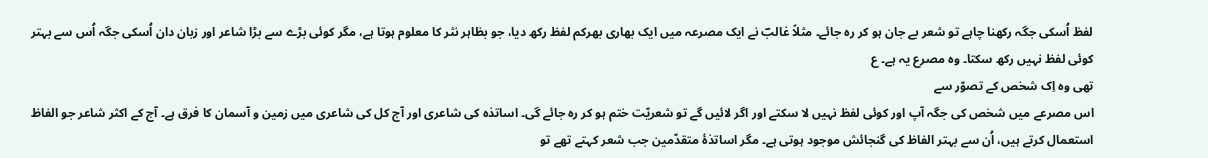لفظ اُسکی جگہ رکھنا چاہے تو شعر بے جان ہو کر رہ جائے۔ مثلاً غالبؔ نے ایک مصرعہ میں ایک بھاری بھرکم لفظ رکھ دیا، جو بظاہر نثر کا معلوم ہوتا ہے، مگر کوئی بڑے سے بڑا شاعر اور زبان دان اُسکی جگہ اُس سے بہتر کوئی لفظ نہیں رکھ سکتا۔ وہ مصرع یہ ہے۔ ع
تھی وہ اِک شخص کے تصوّر سے
اس مصرعے میں شخص کی جگہ آپ اور کوئی لفظ نہیں لا سکتے اور اگر لائیں گے تو شعریّت ختم ہو کر رہ جائے گی۔ اساتذہ کی شاعری اور آج کل کی شاعری میں زمین و آسمان کا فرق ہے۔ آج کے اکثر شاعر جو الفاظ استعمال کرتے ہیں، اُن سے بہتر الفاظ کی گنجائش موجود ہوتی ہے۔ مگر اساتذۂ متقدّمین جب شعر کہتے تھے تو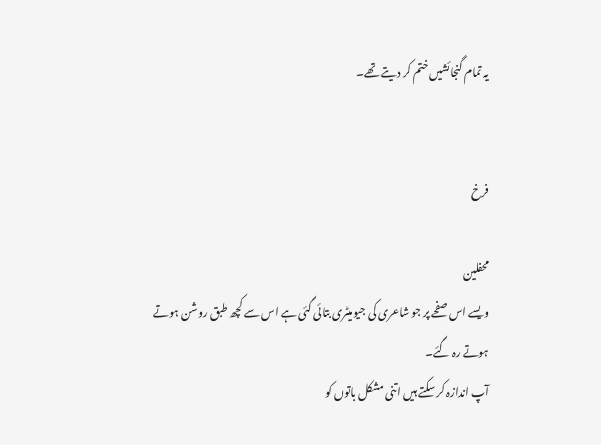یہ تمام گنجائشیں ختم کر دیتے تھے۔


فرخ

محفلین
ویسے اس صفحے پر جو شاعری کی جیومیٹری بتائی گئی ہے اس سے کچھ طبق روشن ہوتے ہوتے رہ گئے۔
آپ اندازہ کر سکتے ہیں اتنی مشکل باتوں کو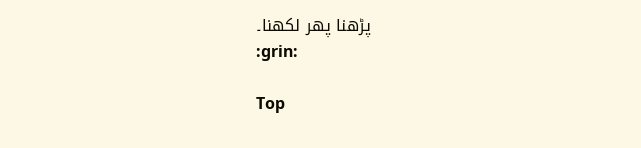پڑھنا پھر لکھنا۔
:grin:

Top